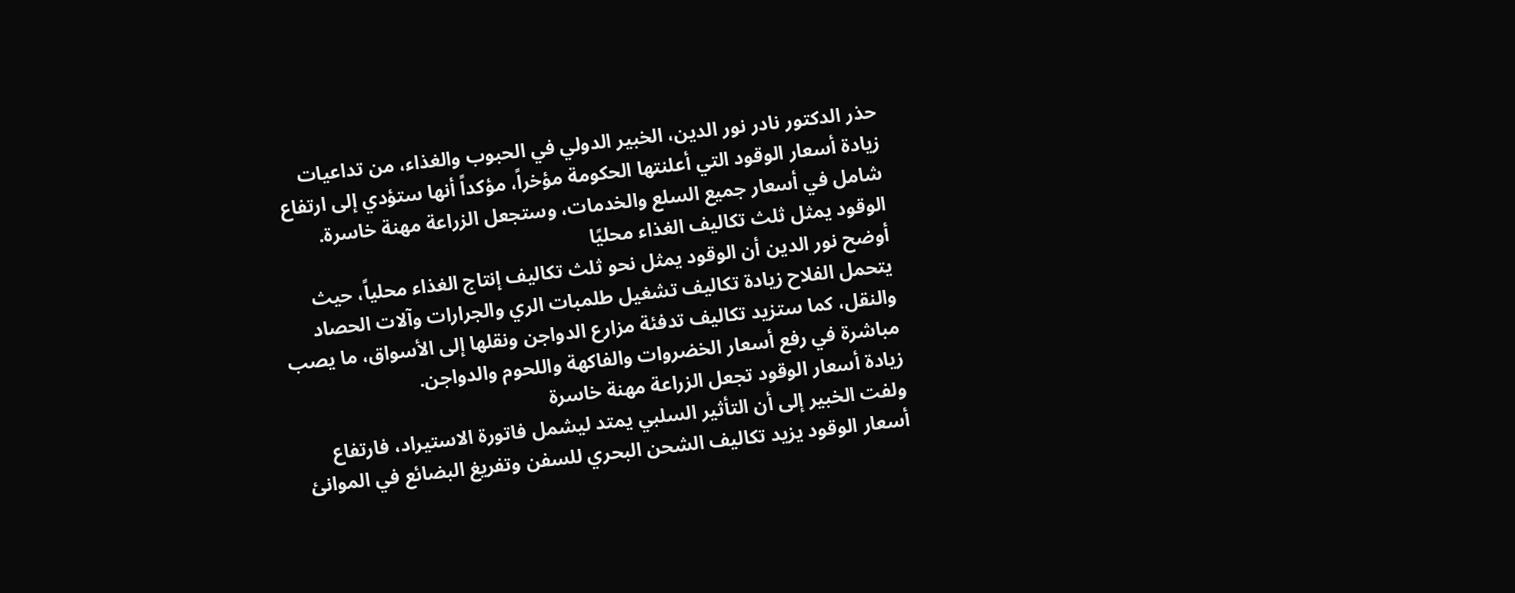حذر الدكتور نادر نور الدين، الخبير الدولي في الحبوب والغذاء، من تداعيات زيادة أسعار الوقود التي أعلنتها الحكومة مؤخراً، مؤكداً أنها ستؤدي إلى ارتفاع شامل في أسعار جميع السلع والخدمات، وستجعل الزراعة مهنة خاسرة.
الوقود يمثل ثلث تكاليف الغذاء محليًا
أوضح نور الدين أن الوقود يمثل نحو ثلث تكاليف إنتاج الغذاء محلياً، حيث يتحمل الفلاح زيادة تكاليف تشغيل طلمبات الري والجرارات وآلات الحصاد والنقل، كما ستزيد تكاليف تدفئة مزارع الدواجن ونقلها إلى الأسواق، ما يصب مباشرة في رفع أسعار الخضروات والفاكهة واللحوم والدواجن.
زيادة أسعار الوقود تجعل الزراعة مهنة خاسرة
ولفت الخبير إلى أن التأثير السلبي يمتد ليشمل فاتورة الاستيراد، فارتفاع أسعار الوقود يزيد تكاليف الشحن البحري للسفن وتفريغ البضائع في الموانئ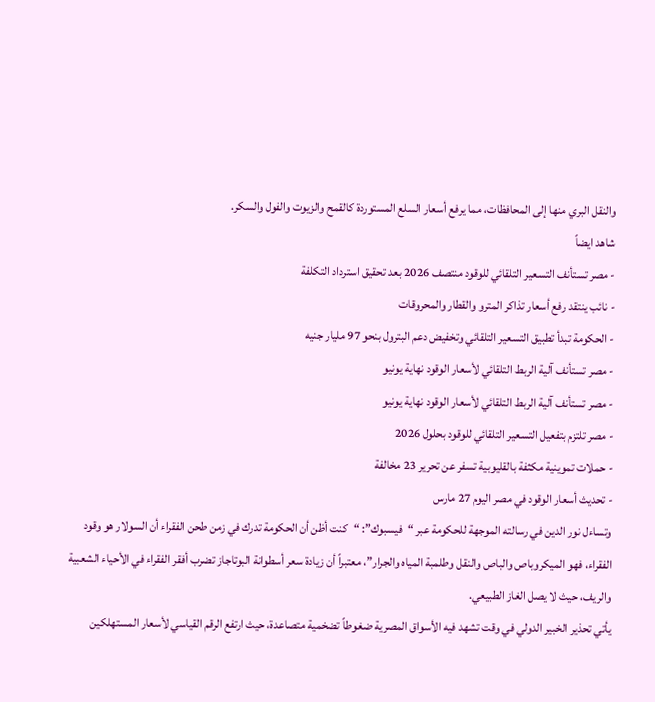والنقل البري منها إلى المحافظات، مما يرفع أسعار السلع المستوردة كالقمح والزيوت والفول والسكر.
شاهد ايضاً
- مصر تستأنف التسعير التلقائي للوقود منتصف 2026 بعد تحقيق استرداد التكلفة
- نائب ينتقد رفع أسعار تذاكر المترو والقطار والمحروقات
- الحكومة تبدأ تطبيق التسعير التلقائي وتخفيض دعم البترول بنحو 97 مليار جنيه
- مصر تستأنف آلية الربط التلقائي لأسعار الوقود نهاية يونيو
- مصر تستأنف آلية الربط التلقائي لأسعار الوقود نهاية يونيو
- مصر تلتزم بتفعيل التسعير التلقائي للوقود بحلول 2026
- حملات تموينية مكثفة بالقليوبية تسفر عن تحرير 23 مخالفة
- تحديث أسعار الوقود في مصر اليوم 27 مارس
وتساءل نور الدين في رسالته الموجهة للحكومة عبر “فيسبوك”: “كنت أظن أن الحكومة تدرك في زمن طحن الفقراء أن السولار هو وقود الفقراء، فهو الميكروباص والباص والنقل وطلمبة المياه والجرار”، معتبراً أن زيادة سعر أسطوانة البوتاجاز تضرب أفقر الفقراء في الأحياء الشعبية والريف، حيث لا يصل الغاز الطبيعي.
يأتي تحذير الخبير الدولي في وقت تشهد فيه الأسواق المصرية ضغوطاً تضخمية متصاعدة، حيث ارتفع الرقم القياسي لأسعار المستهلكين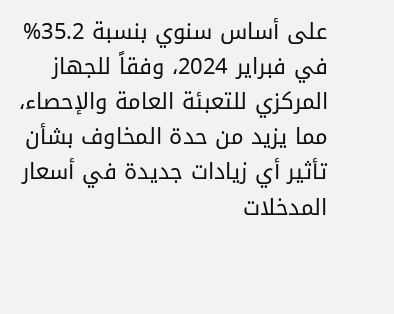على أساس سنوي بنسبة 35.2% في فبراير 2024، وفقاً للجهاز المركزي للتعبئة العامة والإحصاء، مما يزيد من حدة المخاوف بشأن تأثير أي زيادات جديدة في أسعار المدخلات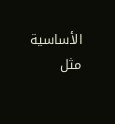الأساسية مثل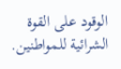الوقود على القوة الشرائية للمواطنين.